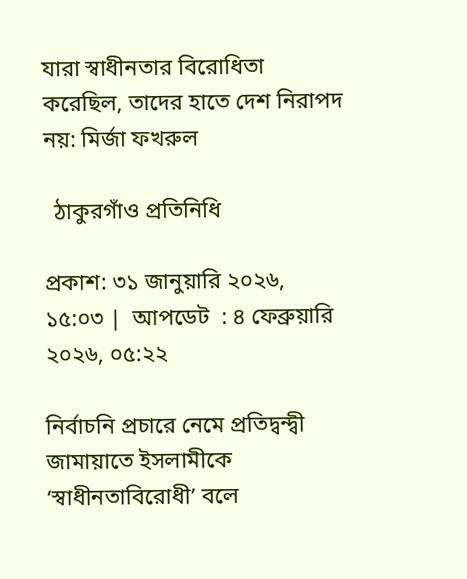যারা স্বাধীনতার বিরোধিতা করেছিল, তাদের হাতে দেশ নিরাপদ নয়: মির্জা ফখরুল

  ঠাকুরগাঁও প্রতিনিধি

প্রকাশ: ৩১ জানুয়ারি ২০২৬, ১৫:০৩ |  আপডেট  : ৪ ফেব্রুয়ারি ২০২৬, ০৫:২২

নির্বাচনি প্রচারে নেমে প্রতিদ্বন্দ্বী জামায়াতে ইসলামীকে ‘স্বাধীনতাবিরোধী’ বলে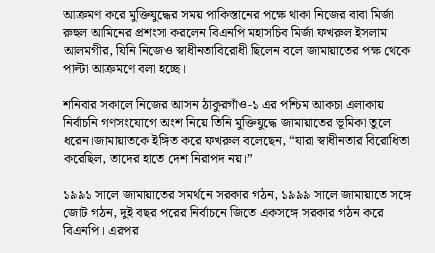আক্রমণ করে মুক্তিযুদ্ধের সময় পাকিস্তানের পক্ষে থাকা নিজের বাবা মির্জা রুহুল আমিনের প্রশংসা করলেন বিএনপি মহাসচিব মির্জা ফখরুল ইসলাম আলমগীর, যিনি নিজেও স্বাধীনতাবিরোধী ছিলেন বলে জামায়াতের পক্ষ থেকে পাল্টা আক্রমণে বলা হচ্ছে।

শনিবার সকালে নিজের আসন ঠাকুরগাঁও-১ এর পশ্চিম আকচা এলাকায় নির্বাচনি গণসংযোগে অংশ নিয়ে তিনি মুক্তিযুদ্ধে জামায়াতের ভূমিকা তুলে ধরেন।জামায়াতকে ইঙ্গিত করে ফখরুল বলেছেন, “যারা স্বাধীনতার বিরোধিতা করেছিল, তাদের হাতে দেশ নিরাপদ নয়।”

১৯৯১ সালে জামায়াতের সমর্থনে সরকার গঠন, ১৯৯৯ সালে জামায়াতে সঙ্গে জোট গঠন, দুই বছর পরের নির্বাচনে জিতে একসঙ্গে সরকার গঠন করে বিএনপি। এরপর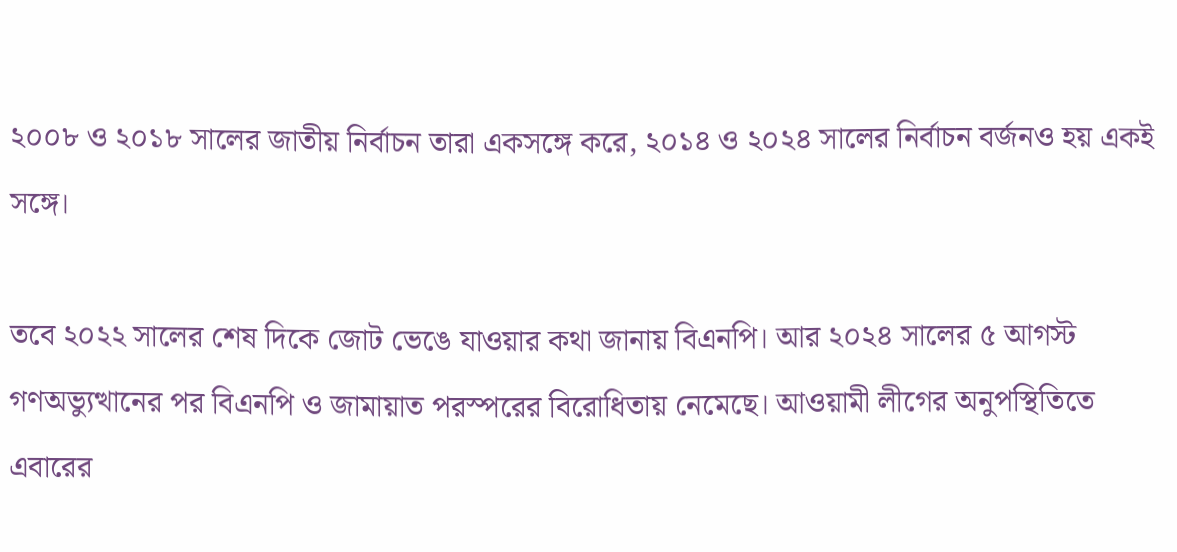২০০৮ ও ২০১৮ সালের জাতীয় নির্বাচন তারা একসঙ্গে করে, ২০১৪ ও ২০২৪ সালের নির্বাচন বর্জনও হয় একই সঙ্গে।

তবে ২০২২ সালের শেষ দিকে জোট ভেঙে যাওয়ার কথা জানায় বিএনপি। আর ২০২৪ সালের ৫ আগস্ট গণঅভ্যুত্থানের পর বিএনপি ও জামায়াত পরস্পরের বিরোধিতায় নেমেছে। আওয়ামী লীগের অনুপস্থিতিতে এবারের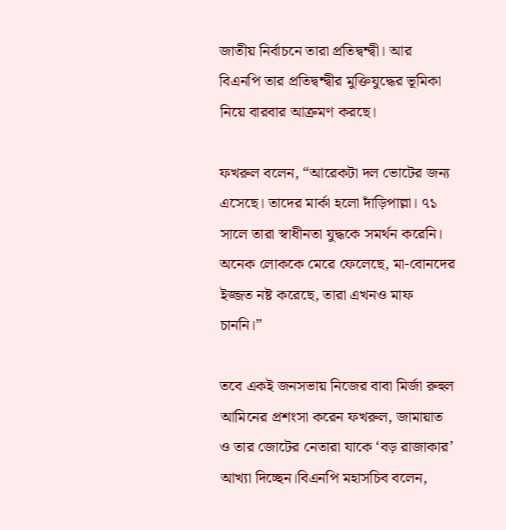জাতীয় নির্বাচনে তারা প্রতিদ্বন্দ্বী। আর বিএনপি তার প্রতিদ্বন্দ্বীর মুক্তিযুদ্ধের ভূমিকা নিয়ে বারবার আক্রমণ করছে।

ফখরুল বলেন, “আরেকটা দল ভোটের জন্য এসেছে। তাদের মার্কা হলো দাঁড়িপাল্লা। ৭১ সালে তারা স্বাধীনতা যুদ্ধকে সমর্থন করেনি। অনেক লোককে মেরে ফেলেছে, মা-বোনদের ইজ্জত নষ্ট করেছে, তারা এখনও মাফ চাননি।”

তবে একই জনসভায় নিজের বাবা মির্জা রুহুল আমিনের প্রশংসা করেন ফখরুল, জামায়াত ও তার জোটের নেতারা যাকে ‘বড় রাজাকার’ আখ্যা দিচ্ছেন।বিএনপি মহাসচিব বলেন,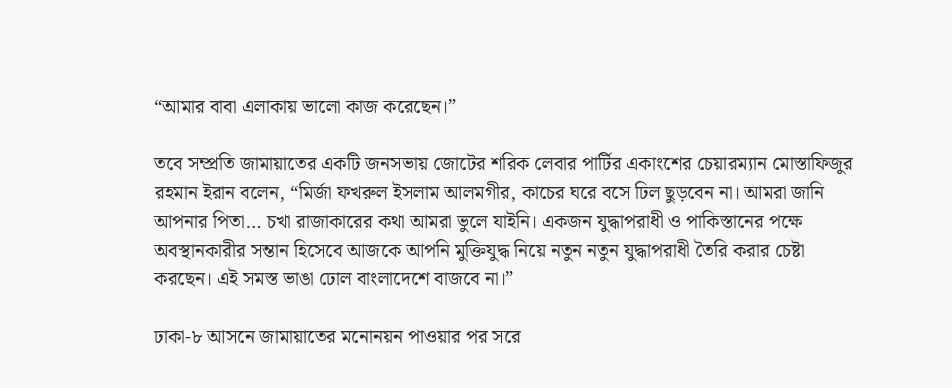“আমার বাবা এলাকায় ভালো কাজ করেছেন।”

তবে সম্প্রতি জামায়াতের একটি জনসভায় জোটের শরিক লেবার পার্টির একাংশের চেয়ারম্যান মোস্তাফিজুর রহমান ইরান বলেন, “মির্জা ফখরুল ইসলাম আলমগীর, কাচের ঘরে বসে ঢিল ছুড়বেন না। আমরা জানি আপনার পিতা… চখা রাজাকারের কথা আমরা ভুলে যাইনি। একজন যুদ্ধাপরাধী ও পাকিস্তানের পক্ষে অবস্থানকারীর সন্তান হিসেবে আজকে আপনি মুক্তিযুদ্ধ নিয়ে নতুন নতুন যুদ্ধাপরাধী তৈরি করার চেষ্টা করছেন। এই সমস্ত ভাঙা ঢোল বাংলাদেশে বাজবে না।”

ঢাকা-৮ আসনে জামায়াতের মনোনয়ন পাওয়ার পর সরে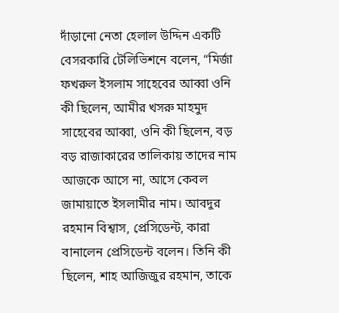দাঁড়ানো নেতা হেলাল উদ্দিন একটি বেসরকারি টেলিভিশনে বলেন, “মির্জা ফখরুল ইসলাম সাহেবের আব্বা ওনি কী ছিলেন, আমীর খসরু মাহমুদ সাহেবের আব্বা, ওনি কী ছিলেন, বড় বড় রাজাকারের তালিকায় তাদের নাম আজকে আসে না, আসে কেবল জামায়াতে ইসলামীর নাম। আবদুর রহমান বিশ্বাস, প্রেসিডেন্ট, কারা বানালেন প্রেসিডেন্ট বলেন। তিনি কী ছিলেন, শাহ আজিজুর রহমান, তাকে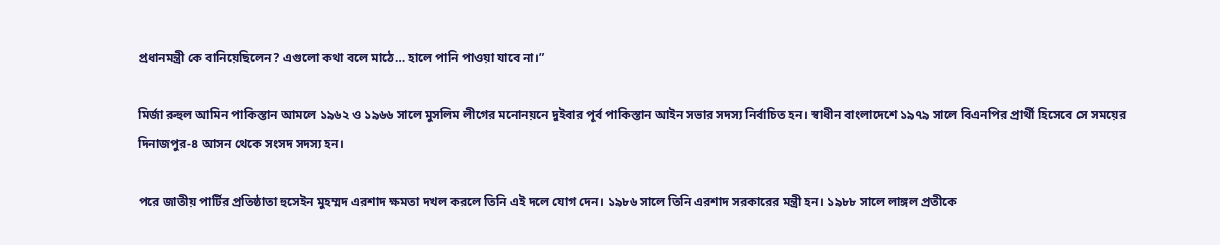প্রধানমন্ত্রী কে বানিয়েছিলেন? এগুলো কথা বলে মাঠে… হালে পানি পাওয়া যাবে না।”

মির্জা রুহুল আমিন পাকিস্তান আমলে ১৯৬২ ও ১৯৬৬ সালে মুসলিম লীগের মনোনয়নে দুইবার পূর্ব পাকিস্তান আইন সভার সদস্য নির্বাচিত হন। স্বাধীন বাংলাদেশে ১৯৭৯ সালে বিএনপির প্রার্থী হিসেবে সে সময়ের দিনাজপুর-৪ আসন থেকে সংসদ সদস্য হন।

পরে জাতীয় পার্টির প্রতিষ্ঠাতা হুসেইন মুহম্মদ এরশাদ ক্ষমতা দখল করলে তিনি এই দলে যোগ দেন। ১৯৮৬ সালে তিনি এরশাদ সরকারের মন্ত্রী হন। ১৯৮৮ সালে লাঙ্গল প্রতীকে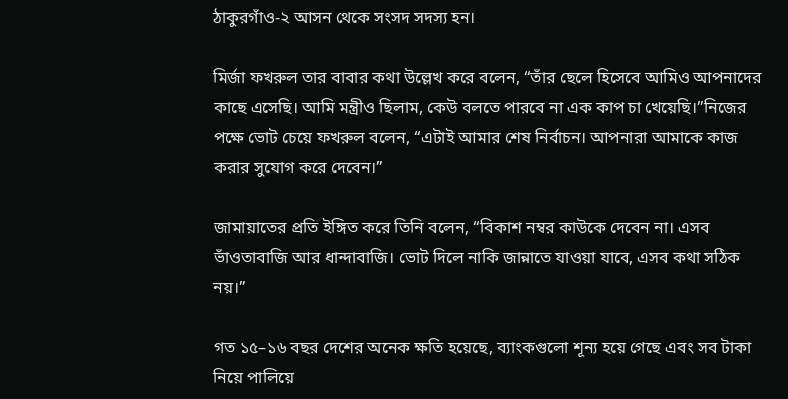ঠাকুরগাঁও-২ আসন থেকে সংসদ সদস্য হন।

মির্জা ফখরুল তার বাবার কথা উল্লেখ করে বলেন, “তাঁর ছেলে হিসেবে আমিও আপনাদের কাছে এসেছি। আমি মন্ত্রীও ছিলাম, কেউ বলতে পারবে না এক কাপ চা খেয়েছি।”নিজের পক্ষে ভোট চেয়ে ফখরুল বলেন, “এটাই আমার শেষ নির্বাচন। আপনারা আমাকে কাজ করার সুযোগ করে দেবেন।”

জামায়াতের প্রতি ইঙ্গিত করে তিনি বলেন, “বিকাশ নম্বর কাউকে দেবেন না। এসব ভাঁওতাবাজি আর ধান্দাবাজি। ভোট দিলে নাকি জান্নাতে যাওয়া যাবে, এসব কথা সঠিক নয়।”

গত ১৫–১৬ বছর দেশের অনেক ক্ষতি হয়েছে, ব্যাংকগুলো শূন্য হয়ে গেছে এবং সব টাকা নিয়ে পালিয়ে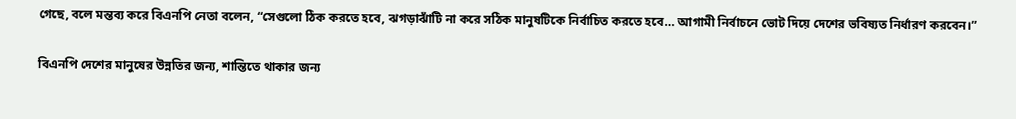গেছে, বলে মন্তব্য করে বিএনপি নেতা বলেন, “সেগুলো ঠিক করতে হবে, ঝগড়াঝাঁটি না করে সঠিক মানুষটিকে নির্বাচিত করতে হবে… আগামী নির্বাচনে ভোট দিয়ে দেশের ভবিষ্যত নির্ধারণ করবেন।”

বিএনপি দেশের মানুষের উন্নতির জন্য, শান্তিতে থাকার জন্য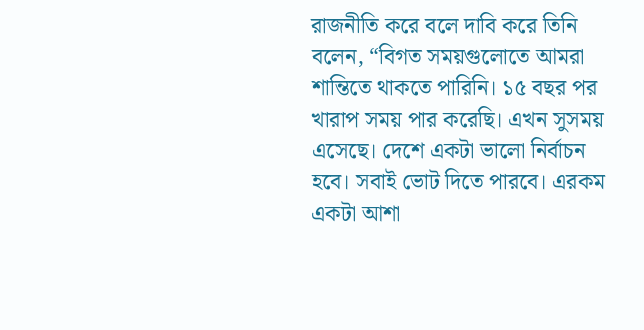রাজনীতি করে বলে দাবি করে তিনি বলেন, “বিগত সময়গুলোতে আমরা শান্তিতে থাকতে পারিনি। ১৫ বছর পর খারাপ সময় পার করেছি। এখন সুসময় এসেছে। দেশে একটা ভালো নির্বাচন হবে। সবাই ভোট দিতে পারবে। এরকম একটা আশা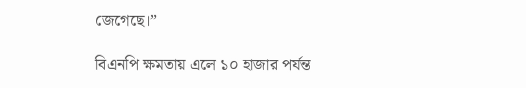জেগেছে।”

বিএনপি ক্ষমতায় এলে ১০ হাজার পর্যন্ত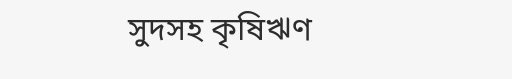সুদসহ কৃষিঋণ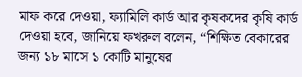মাফ করে দেওয়া, ফ্যামিলি কার্ড আর কৃষকদের কৃষি কার্ড দেওয়া হবে, জানিয়ে ফখরুল বলেন, “শিক্ষিত বেকারের জন্য ১৮ মাসে ১ কোটি মানুষের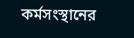কর্মসংস্থানের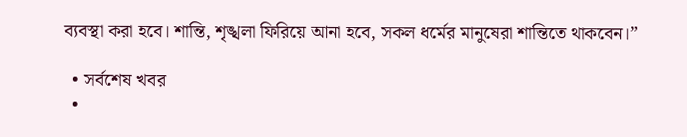ব্যবস্থা করা হবে। শান্তি, শৃঙ্খলা ফিরিয়ে আনা হবে, সকল ধর্মের মানুষেরা শান্তিতে থাকবেন।”

  • সর্বশেষ খবর
  •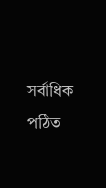সর্বাধিক পঠিত